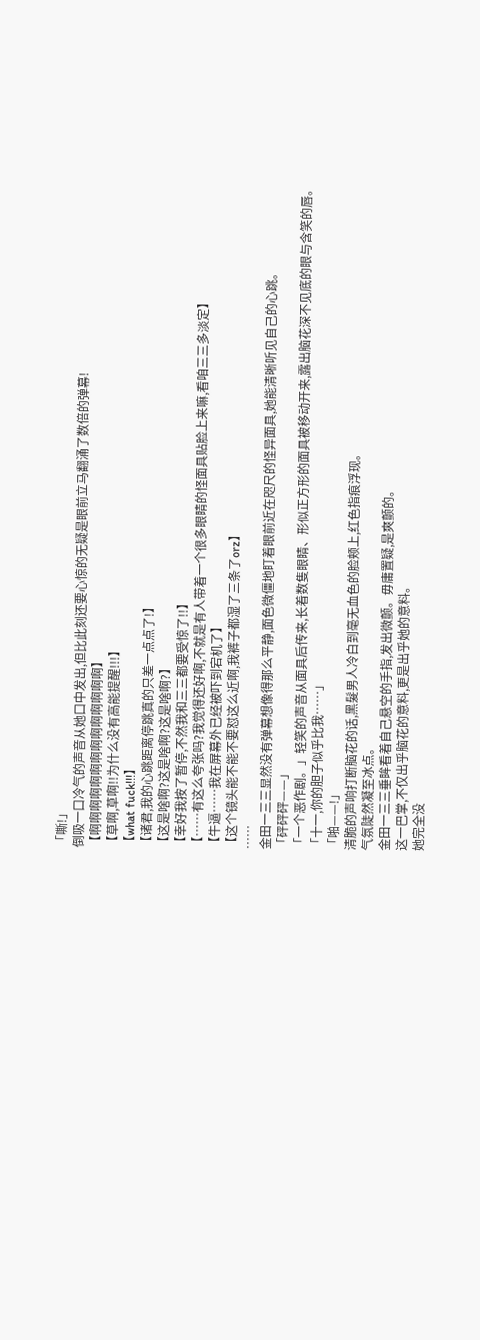「嘶!」
倒吸一口冷气的声音从她口中发出,但比此刻还要心惊的无疑是眼前立马翻涌了数倍的弹幕!
【啊啊啊啊啊啊啊啊啊啊啊啊啊啊】
【草啊,草啊!!为什么没有高能提醒!!!】
【what fuck!!!】
【诸君,我的心跳距离停跳真的只差一点点了!】
【这是啥啊?这是啥啊?这是啥啊?】
【幸好我按了暂停,不然我和三三都要受惊了!!】
【……有这么夸张吗?我觉得还好啊,不就是有人带着一个很多眼睛的怪面具贴脸上来嘛,看咱三三多淡定】
【牛逼……我在屏幕外已经被吓到宕机了】
【这个镜头能不能不要怼这么近啊,我裤子都湿了三条了orz】
……
金田一三三显然没有弹幕想像得那么平静,面色微僵地盯着眼前近在咫尺的怪异面具,她能清晰听见自己的心跳。
「砰砰砰——」
「一个恶作剧。」轻笑的声音从面具后传来,长着数隻眼睛、形似正方形的面具被移动开来,露出脑花深不见底的眼与含笑的唇。
「十一,你的胆子似乎比我……」
「啪——!」
清脆的声响打断脑花的话,黑髮男人冷白到毫无血色的脸颊上,红色指痕浮现。
气氛陡然凝至冰点。
金田一三三垂眸看着自己悬空的手指,发出微颤。毋庸置疑,是爽颤的。
这一巴掌,不仅出乎脑花的意料,更是出乎她的意料。
她完全没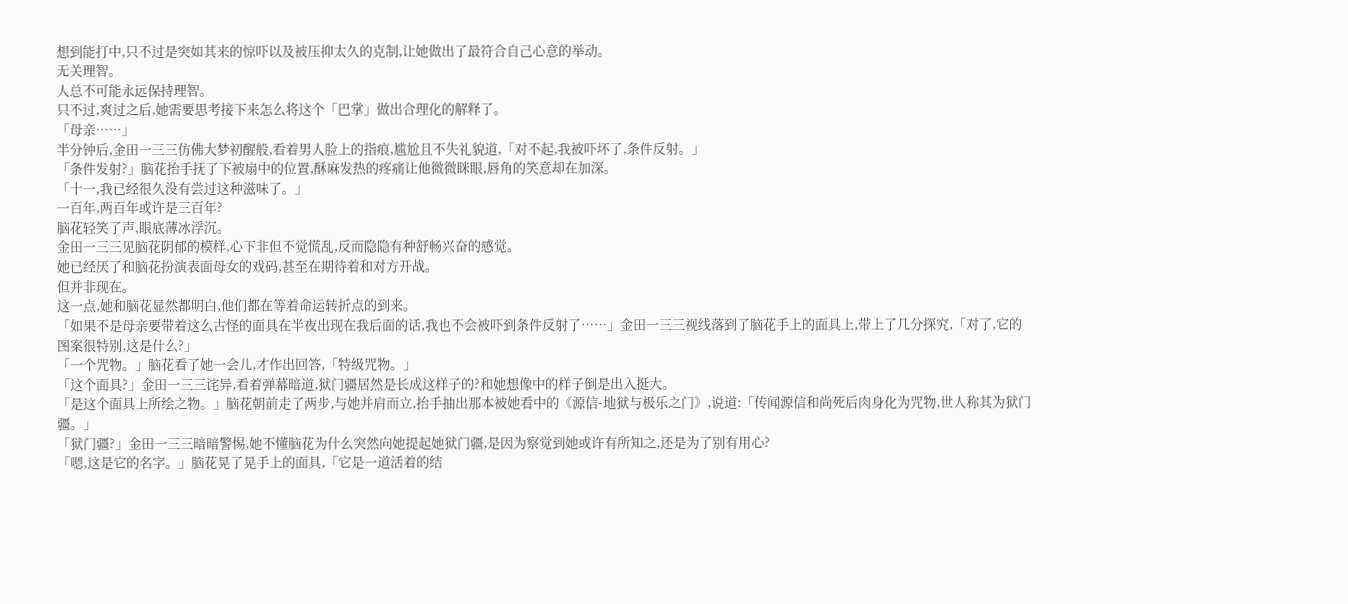想到能打中,只不过是突如其来的惊吓以及被压抑太久的克制,让她做出了最符合自己心意的举动。
无关理智。
人总不可能永远保持理智。
只不过,爽过之后,她需要思考接下来怎么将这个「巴掌」做出合理化的解释了。
「母亲……」
半分钟后,金田一三三仿佛大梦初醒般,看着男人脸上的指痕,尴尬且不失礼貌道,「对不起,我被吓坏了,条件反射。」
「条件发射?」脑花抬手抚了下被扇中的位置,酥麻发热的疼痛让他微微眯眼,唇角的笑意却在加深。
「十一,我已经很久没有尝过这种滋味了。」
一百年,两百年或许是三百年?
脑花轻笑了声,眼底薄冰浮沉。
金田一三三见脑花阴郁的模样,心下非但不觉慌乱,反而隐隐有种舒畅兴奋的感觉。
她已经厌了和脑花扮演表面母女的戏码,甚至在期待着和对方开战。
但并非现在。
这一点,她和脑花显然都明白,他们都在等着命运转折点的到来。
「如果不是母亲要带着这么古怪的面具在半夜出现在我后面的话,我也不会被吓到条件反射了……」金田一三三视线落到了脑花手上的面具上,带上了几分探究,「对了,它的图案很特别,这是什么?」
「一个咒物。」脑花看了她一会儿,才作出回答,「特级咒物。」
「这个面具?」金田一三三诧异,看着弹幕暗道,狱门疆居然是长成这样子的?和她想像中的样子倒是出入挺大。
「是这个面具上所绘之物。」脑花朝前走了两步,与她并肩而立,抬手抽出那本被她看中的《源信-地狱与极乐之门》,说道:「传闻源信和尚死后肉身化为咒物,世人称其为狱门疆。」
「狱门疆?」金田一三三暗暗警惕,她不懂脑花为什么突然向她提起她狱门疆,是因为察觉到她或许有所知之,还是为了别有用心?
「嗯,这是它的名字。」脑花晃了晃手上的面具,「它是一道活着的结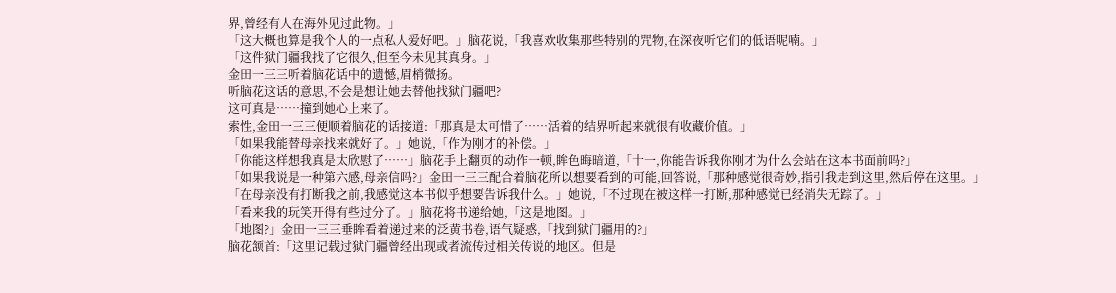界,曾经有人在海外见过此物。」
「这大概也算是我个人的一点私人爱好吧。」脑花说,「我喜欢收集那些特别的咒物,在深夜听它们的低语呢喃。」
「这件狱门疆我找了它很久,但至今未见其真身。」
金田一三三听着脑花话中的遗憾,眉梢微扬。
听脑花这话的意思,不会是想让她去替他找狱门疆吧?
这可真是……撞到她心上来了。
索性,金田一三三便顺着脑花的话接道:「那真是太可惜了……活着的结界听起来就很有收藏价值。」
「如果我能替母亲找来就好了。」她说,「作为刚才的补偿。」
「你能这样想我真是太欣慰了……」脑花手上翻页的动作一顿,眸色晦暗道,「十一,你能告诉我你刚才为什么会站在这本书面前吗?」
「如果我说是一种第六感,母亲信吗?」金田一三三配合着脑花所以想要看到的可能,回答说,「那种感觉很奇妙,指引我走到这里,然后停在这里。」
「在母亲没有打断我之前,我感觉这本书似乎想要告诉我什么。」她说,「不过现在被这样一打断,那种感觉已经消失无踪了。」
「看来我的玩笑开得有些过分了。」脑花将书递给她,「这是地图。」
「地图?」金田一三三垂眸看着递过来的泛黄书卷,语气疑惑,「找到狱门疆用的?」
脑花颔首:「这里记载过狱门疆曾经出现或者流传过相关传说的地区。但是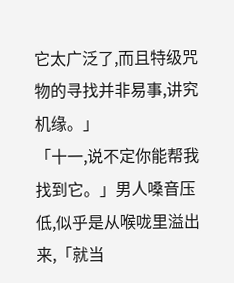它太广泛了,而且特级咒物的寻找并非易事,讲究机缘。」
「十一,说不定你能帮我找到它。」男人嗓音压低,似乎是从喉咙里溢出来,「就当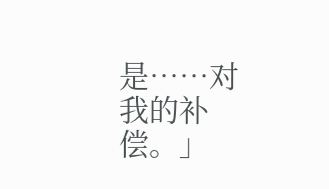是……对我的补偿。」